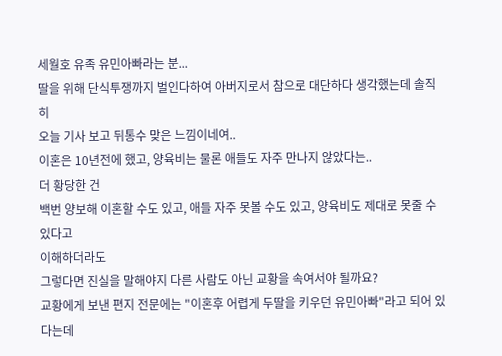세월호 유족 유민아빠라는 분...
딸을 위해 단식투쟁까지 벌인다하여 아버지로서 참으로 대단하다 생각했는데 솔직히
오늘 기사 보고 뒤통수 맞은 느낌이네여..
이혼은 10년전에 했고, 양육비는 물론 애들도 자주 만나지 않았다는..
더 황당한 건
백번 양보해 이혼할 수도 있고, 애들 자주 못볼 수도 있고, 양육비도 제대로 못줄 수 있다고
이해하더라도
그렇다면 진실을 말해야지 다른 사람도 아닌 교황을 속여서야 될까요?
교황에게 보낸 편지 전문에는 "이혼후 어렵게 두딸을 키우던 유민아빠"라고 되어 있다는데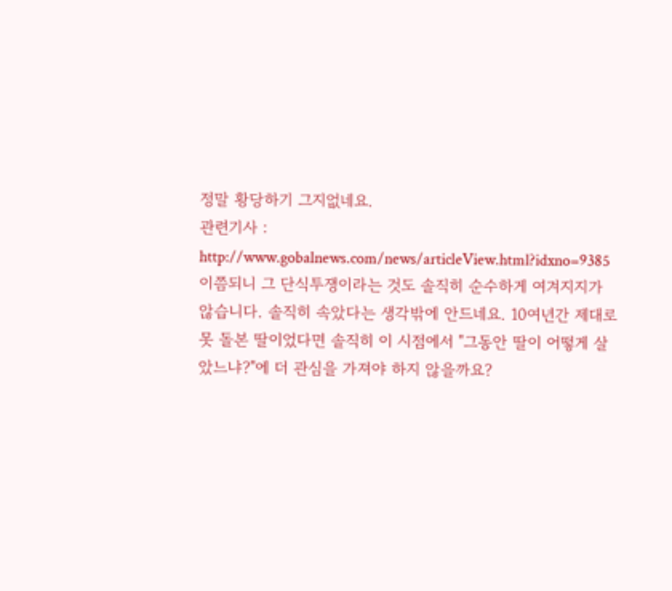정말 황당하기 그지없네요.
관련기사 : http://www.gobalnews.com/news/articleView.html?idxno=9385
이쯤되니 그 단식투쟁이라는 것도 솔직히 순수하게 여겨지지가 않습니다. 솔직히 속았다는 생각밖에 안드네요. 10여년간 제대로 못 돌본 딸이었다면 솔직히 이 시점에서 "그동안 딸이 어떻게 살았느냐?"에 더 관심을 가져야 하지 않을까요?